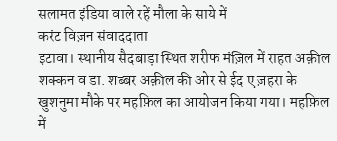सलामत इंडिया वाले रहें मौला के साये में
करंट विज़न संवाददाता
इटावा। स्थानीय सैदबाड़ा स्थित शरीफ मंज़िल में राहत अक़ील शक्कन व डा. शब्बर अक़ील की ओर से ईद ए ज़हरा के खुशनुमा मौके पर महफ़िल का आयोजन किया गया। महफ़िल में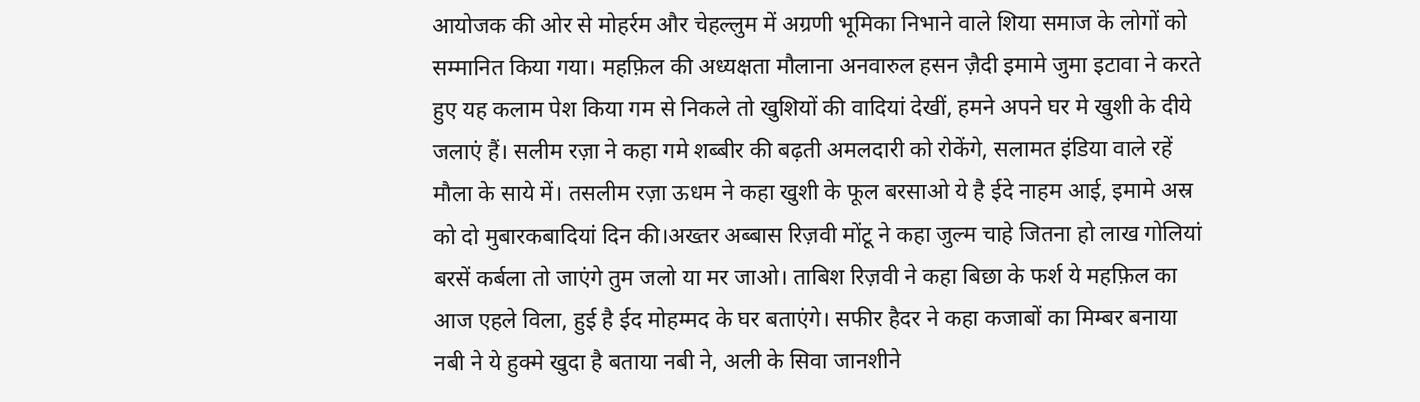आयोजक की ओर से मोहर्रम और चेहल्लुम में अग्रणी भूमिका निभाने वाले शिया समाज के लोगों को सम्मानित किया गया। महफ़िल की अध्यक्षता मौलाना अनवारुल हसन ज़ैदी इमामे जुमा इटावा ने करते हुए यह कलाम पेश किया गम से निकले तो खुशियों की वादियां देखीं, हमने अपने घर मे खुशी के दीये जलाएं हैं। सलीम रज़ा ने कहा गमे शब्बीर की बढ़ती अमलदारी को रोकेंगे, सलामत इंडिया वाले रहें मौला के साये में। तसलीम रज़ा ऊधम ने कहा खुशी के फूल बरसाओ ये है ईदे नाहम आई, इमामे अस्र को दो मुबारकबादियां दिन की।अख्तर अब्बास रिज़वी मोंटू ने कहा जुल्म चाहे जितना हो लाख गोलियां बरसें कर्बला तो जाएंगे तुम जलो या मर जाओ। ताबिश रिज़वी ने कहा बिछा के फर्श ये महफ़िल का आज एहले विला, हुई है ईद मोहम्मद के घर बताएंगे। सफीर हैदर ने कहा कजाबों का मिम्बर बनाया नबी ने ये हुक्मे खुदा है बताया नबी ने, अली के सिवा जानशीने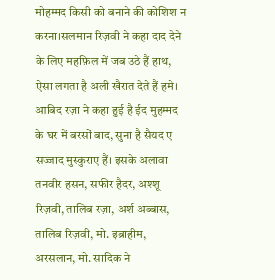मोहम्मद किसी को बनाने की कोशिश न करना।सलमान रिज़वी ने कहा दाद देने के लिए महफ़िल में जब उठे हैं हाथ, ऐसा लगता है अली खैरात देते हैं हमे। आबिद रज़ा ने कहा हुई है ईद मुहम्मद के घर में बरसों बाद, सुना है सैयद ए सज्जाद मुस्कुराए हैं। इसके अलावा तनवीर हसन, सफीर हैदर, अश्शू रिज़वी, तालिब रज़ा, अर्श अब्बास, तालिब रिज़वी, मो. इब्राहीम, अरसलान, मो. सादिक ने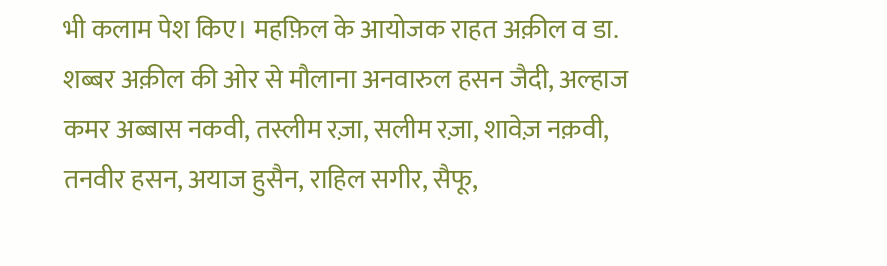भी कलाम पेश किए। महफ़िल के आयोजक राहत अक़ील व डा. शब्बर अक़ील की ओर से मौलाना अनवारुल हसन जैदी, अल्हाज कमर अब्बास नकवी, तस्लीम रज़ा, सलीम रज़ा, शावेज़ नक़वी, तनवीर हसन, अयाज हुसैन, राहिल सगीर, सैफू,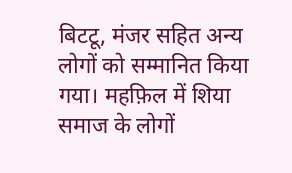बिटटू, मंजर सहित अन्य लोगों को सम्मानित किया गया। महफ़िल में शिया समाज के लोगों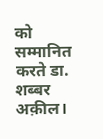को सम्मानित करते डा. शब्बर अक़ील।